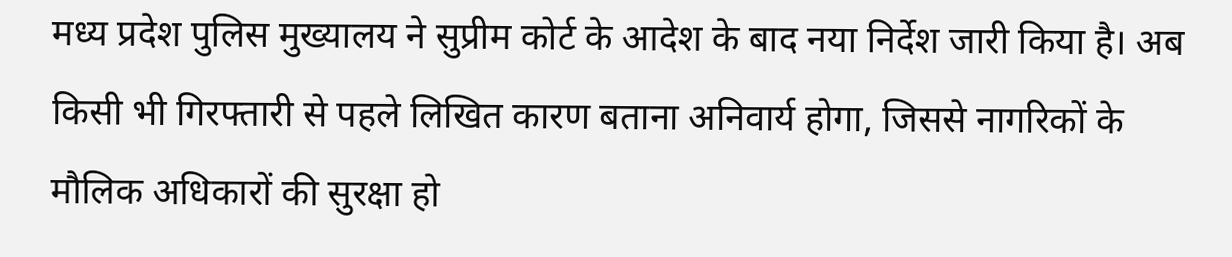मध्य प्रदेश पुलिस मुख्यालय ने सुप्रीम कोर्ट के आदेश के बाद नया निर्देश जारी किया है। अब किसी भी गिरफ्तारी से पहले लिखित कारण बताना अनिवार्य होगा, जिससे नागरिकों के मौलिक अधिकारों की सुरक्षा हो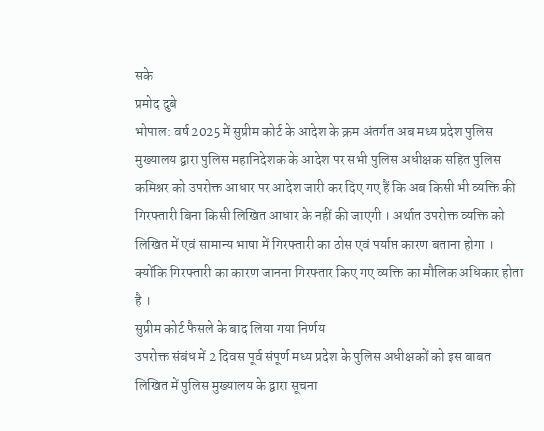सके
प्रमोद दुबे
भोपाल: वर्ष 2025 में सुप्रीम कोर्ट के आदेश के क्रम अंतर्गत अब मध्य प्रदेश पुलिस मुख्यालय द्वारा पुलिस महानिदेशक के आदेश पर सभी पुलिस अधीक्षक सहित पुलिस कमिश्नर को उपरोक्त आधार पर आदेश जारी कर दिए गए हैं कि अब किसी भी व्यक्ति की गिरफ्तारी बिना किसी लिखित आधार के नहीं की जाएगी । अर्थात उपरोक्त व्यक्ति को लिखित में एवं सामान्य भाषा में गिरफ्तारी का ठोस एवं पर्याप्त कारण बताना होगा । क्योंकि गिरफ्तारी का कारण जानना गिरफ्तार किए गए व्यक्ति का मौलिक अधिकार होता है ।
सुप्रीम कोर्ट फैसले के बाद लिया गया निर्णय
उपरोक्त संबंध में 2 दिवस पूर्व संपूर्ण मध्य प्रदेश के पुलिस अधीक्षकों को इस बाबत लिखित में पुलिस मुख्यालय के द्वारा सूचना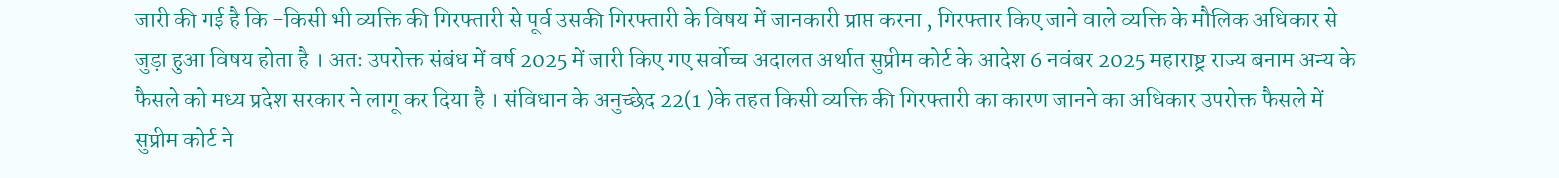जारी की गई है कि -किसी भी व्यक्ति की गिरफ्तारी से पूर्व उसकी गिरफ्तारी के विषय में जानकारी प्राप्त करना , गिरफ्तार किए जाने वाले व्यक्ति के मौलिक अधिकार से जुड़ा हुआ विषय होता है । अतः उपरोक्त संबंध में वर्ष 2025 में जारी किए गए सर्वोच्च अदालत अर्थात सुप्रीम कोर्ट के आदेश 6 नवंबर 2025 महाराष्ट्र राज्य बनाम अन्य के फैसले को मध्य प्रदेश सरकार ने लागू कर दिया है । संविधान के अनुच्छेद 22(1 )के तहत किसी व्यक्ति की गिरफ्तारी का कारण जानने का अधिकार उपरोक्त फैसले में सुप्रीम कोर्ट ने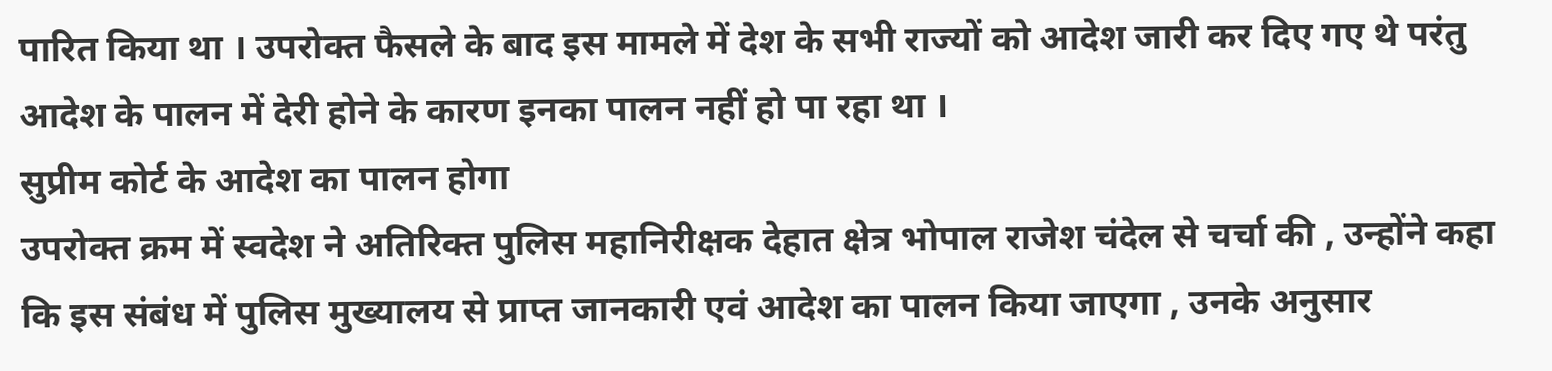पारित किया था । उपरोक्त फैसले के बाद इस मामले में देश के सभी राज्यों को आदेश जारी कर दिए गए थे परंतु आदेश के पालन में देरी होने के कारण इनका पालन नहीं हो पा रहा था ।
सुप्रीम कोर्ट के आदेश का पालन होगा
उपरोक्त क्रम में स्वदेश ने अतिरिक्त पुलिस महानिरीक्षक देहात क्षेत्र भोपाल राजेश चंदेल से चर्चा की , उन्होंने कहा कि इस संबंध में पुलिस मुख्यालय से प्राप्त जानकारी एवं आदेश का पालन किया जाएगा , उनके अनुसार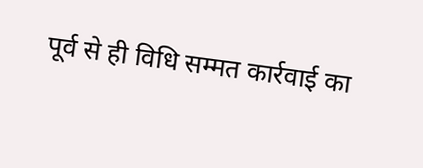पूर्व से ही विधि सम्मत कार्रवाई का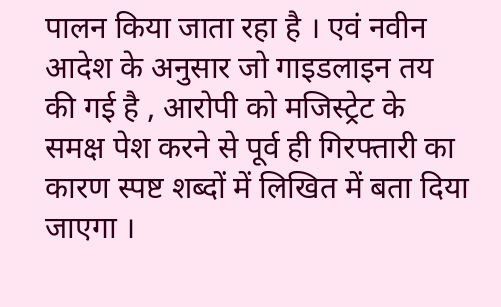पालन किया जाता रहा है । एवं नवीन आदेश के अनुसार जो गाइडलाइन तय की गई है , आरोपी को मजिस्ट्रेट के समक्ष पेश करने से पूर्व ही गिरफ्तारी का कारण स्पष्ट शब्दों में लिखित में बता दिया जाएगा ।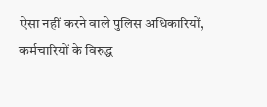ऐसा नहीं करने वाले पुलिस अधिकारियों, कर्मचारियों के विरुद्ध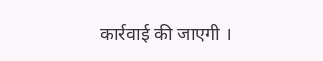कार्रवाई की जाएगी ।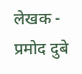लेखक - प्रमोद दुबे